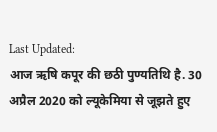Last Updated:
आज ऋषि कपूर की छठी पुण्यतिथि है. 30 अप्रैल 2020 को ल्यूकेमिया से जूझते हुए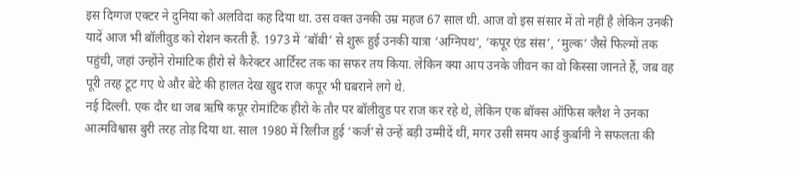इस दिग्गज एक्टर ने दुनिया को अलविदा कह दिया था. उस वक्त उनकी उम्र महज 67 साल थी. आज वो इस संसार में तो नहीं है लेकिन उनकी यादें आज भी बॉलीवुड को रोशन करती हैं. 1973 में ‘बॉबी’ से शुरू हुई उनकी यात्रा ‘अग्निपथ’, ‘कपूर एंड संस’, ‘मुल्क’ जैसे फिल्मों तक पहुंची, जहां उन्होंने रोमांटिक हीरो से कैरेक्टर आर्टिस्ट तक का सफर तय किया. लेकिन क्या आप उनके जीवन का वो किस्सा जानते हैं, जब वह पूरी तरह टूट गए थे और बेटे की हालत देख खुद राज कपूर भी घबराने लगे थे.
नई दिल्ली. एक दौर था जब ऋषि कपूर रोमांटिक हीरो के तौर पर बॉलीवुड पर राज कर रहे थे, लेकिन एक बॉक्स ऑफिस क्लैश ने उनका आत्मविश्वास बुरी तरह तोड़ दिया था. साल 1980 में रिलीज हुई ‘कर्ज’से उन्हें बड़ी उम्मीदें थीं, मगर उसी समय आई कुर्बानी ने सफलता की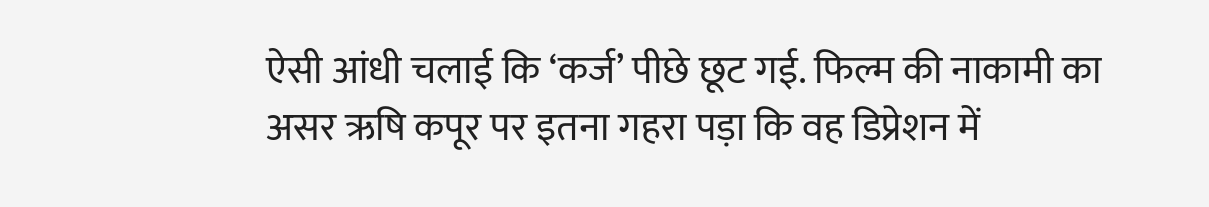ऐसी आंधी चलाई कि ‘कर्ज’ पीछे छूट गई. फिल्म की नाकामी का असर ऋषि कपूर पर इतना गहरा पड़ा कि वह डिप्रेशन में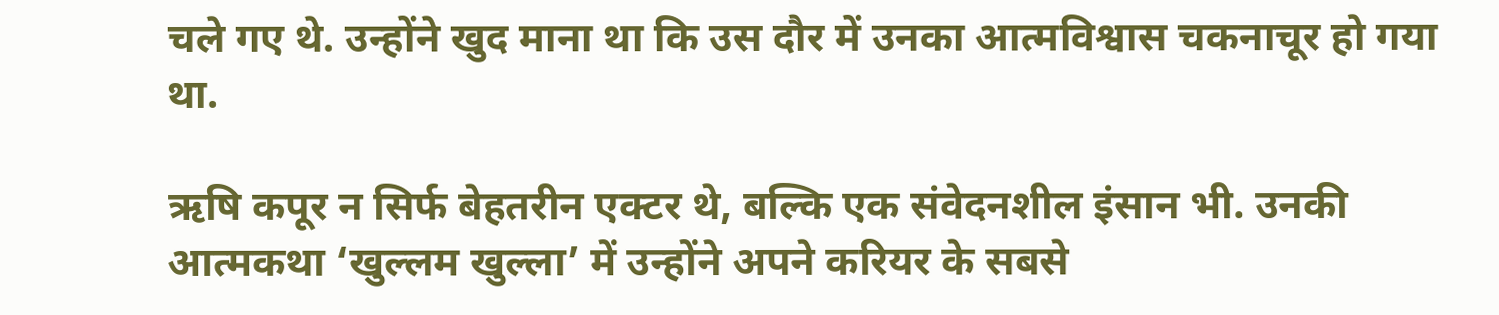चले गए थे. उन्होंने खुद माना था कि उस दौर में उनका आत्मविश्वास चकनाचूर हो गया था.

ऋषि कपूर न सिर्फ बेहतरीन एक्टर थे, बल्कि एक संवेदनशील इंसान भी. उनकी आत्मकथा ‘खुल्लम खुल्ला’ में उन्होंने अपने करियर के सबसे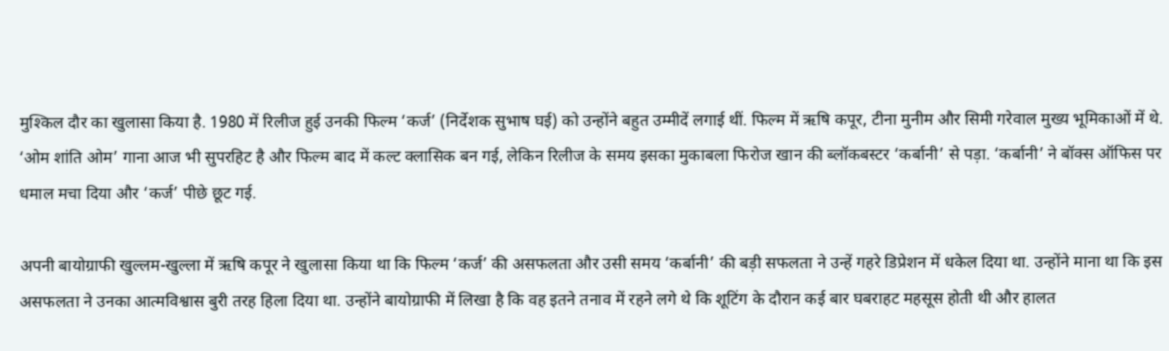मुश्किल दौर का खुलासा किया है. 1980 में रिलीज हुई उनकी फिल्म ‘कर्ज’ (निर्देशक सुभाष घई) को उन्होंने बहुत उम्मीदें लगाई थीं. फिल्म में ऋषि कपूर, टीना मुनीम और सिमी गरेवाल मुख्य भूमिकाओं में थे. ‘ओम शांति ओम’ गाना आज भी सुपरहिट है और फिल्म बाद में कल्ट क्लासिक बन गई, लेकिन रिलीज के समय इसका मुकाबला फिरोज खान की ब्लॉकबस्टर ‘कर्बानी’ से पड़ा. ‘कर्बानी’ ने बॉक्स ऑफिस पर धमाल मचा दिया और ‘कर्ज’ पीछे छूट गई.

अपनी बायोग्राफी खुल्लम-खुल्ला में ऋषि कपूर ने खुलासा किया था कि फिल्म ‘कर्ज’ की असफलता और उसी समय ‘कर्बानी’ की बड़ी सफलता ने उन्हें गहरे डिप्रेशन में धकेल दिया था. उन्होंने माना था कि इस असफलता ने उनका आत्मविश्वास बुरी तरह हिला दिया था. उन्होंने बायोग्राफी में लिखा है कि वह इतने तनाव में रहने लगे थे कि शूटिंग के दौरान कई बार घबराहट महसूस होती थी और हालत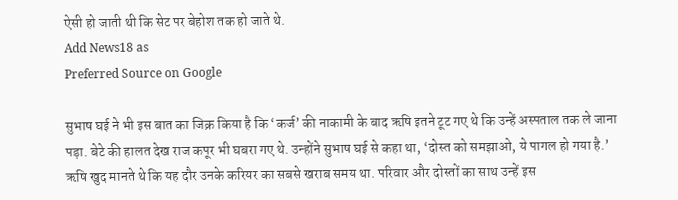ऐसी हो जाती थी कि सेट पर बेहोश तक हो जाते थे.
Add News18 as
Preferred Source on Google

सुभाष घई ने भी इस बात का जिक्र किया है कि ‘कर्ज’ की नाकामी के बाद ऋषि इतने टूट गए थे कि उन्हें अस्पताल तक ले जाना पड़ा. बेटे की हालत देख राज कपूर भी घबरा गए थे. उन्होंने सुभाष घई से कहा था, ‘दोस्त को समझाओ, ये पागल हो गया है.’ ऋषि खुद मानते थे कि यह दौर उनके करियर का सबसे खराब समय था. परिवार और दोस्तों का साथ उन्हें इस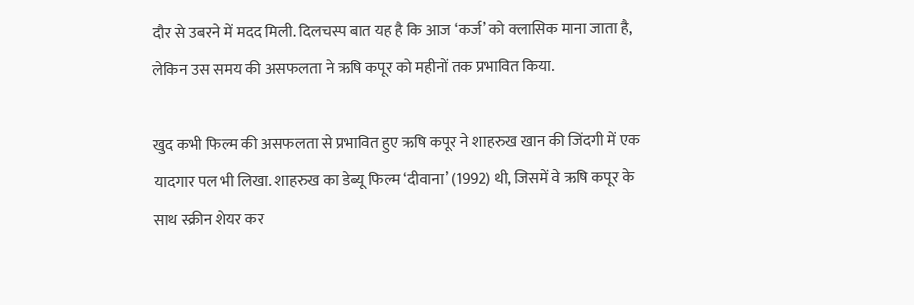दौर से उबरने में मदद मिली. दिलचस्प बात यह है कि आज ‘कर्ज’ को क्लासिक माना जाता है, लेकिन उस समय की असफलता ने ऋषि कपूर को महीनों तक प्रभावित किया.

खुद कभी फिल्म की असफलता से प्रभावित हुए ऋषि कपूर ने शाहरुख खान की जिंदगी में एक यादगार पल भी लिखा. शाहरुख का डेब्यू फिल्म ‘दीवाना’ (1992) थी, जिसमें वे ऋषि कपूर के साथ स्क्रीन शेयर कर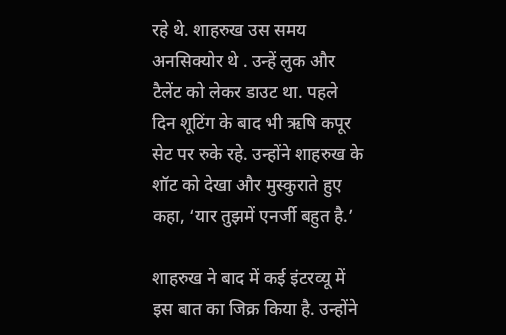रहे थे. शाहरुख उस समय अनसिक्योर थे . उन्हें लुक और टैलेंट को लेकर डाउट था. पहले दिन शूटिंग के बाद भी ऋषि कपूर सेट पर रुके रहे. उन्होंने शाहरुख के शॉट को देखा और मुस्कुराते हुए कहा, ‘यार तुझमें एनर्जी बहुत है.’

शाहरुख ने बाद में कई इंटरव्यू में इस बात का जिक्र किया है. उन्होंने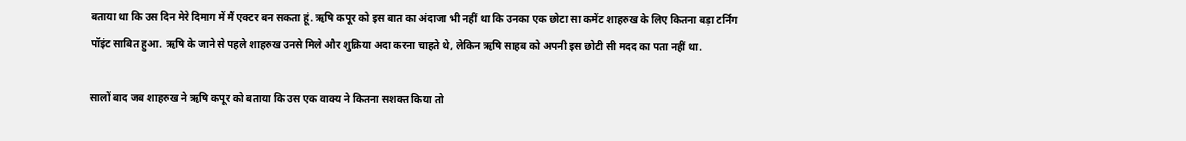बताया था कि उस दिन मेरे दिमाग में मैं एक्टर बन सकता हूं. ऋषि कपूर को इस बात का अंदाजा भी नहीं था कि उनका एक छोटा सा कमेंट शाहरुख के लिए कितना बड़ा टर्निंग पॉइंट साबित हुआ. ऋषि के जाने से पहले शाहरुख उनसे मिले और शुक्रिया अदा करना चाहते थे, लेकिन ऋषि साहब को अपनी इस छोटी सी मदद का पता नहीं था.

सालों बाद जब शाहरुख ने ऋषि कपूर को बताया कि उस एक वाक्य ने कितना सशक्त किया तो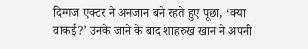दिग्गज एक्टर ने अनजान बने रहते हुए पूछा, ‘क्या वाकई?’ उनके जाने के बाद शाहरुख खान ने अपनी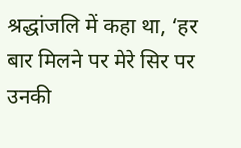श्रद्धांजलि में कहा था, ‘हर बार मिलने पर मेरे सिर पर उनकी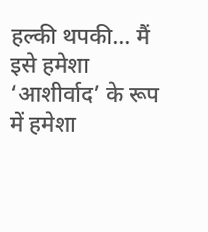हल्की थपकी… मैं इसे हमेशा ‘आशीर्वाद’ के रूप में हमेशा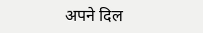अपने दिल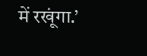में रखूंगा.’